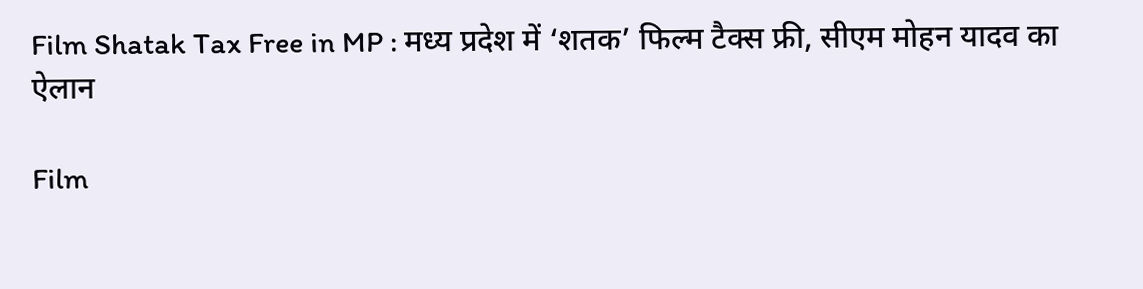Film Shatak Tax Free in MP : मध्य प्रदेश में ‘शतक’ फिल्म टैक्स फ्री, सीएम मोहन यादव का ऐलान

Film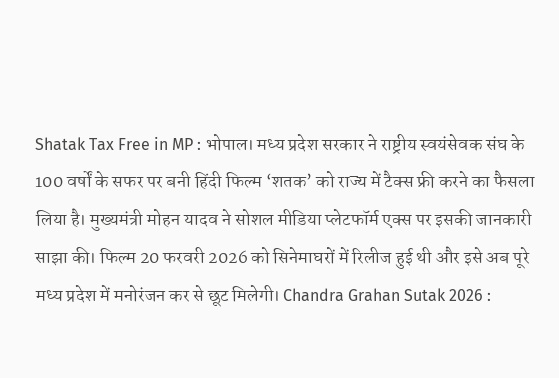Shatak Tax Free in MP : भोपाल। मध्य प्रदेश सरकार ने राष्ट्रीय स्वयंसेवक संघ के 100 वर्षों के सफर पर बनी हिंदी फिल्म ‘शतक’ को राज्य में टैक्स फ्री करने का फैसला लिया है। मुख्यमंत्री मोहन यादव ने सोशल मीडिया प्लेटफॉर्म एक्स पर इसकी जानकारी साझा की। फिल्म 20 फरवरी 2026 को सिनेमाघरों में रिलीज हुई थी और इसे अब पूरे मध्य प्रदेश में मनोरंजन कर से छूट मिलेगी। Chandra Grahan Sutak 2026 :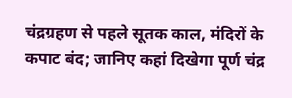चंद्रग्रहण से पहले सूतक काल, मंदिरों के कपाट बंद; जानिए कहां दिखेगा पूर्ण चंद्र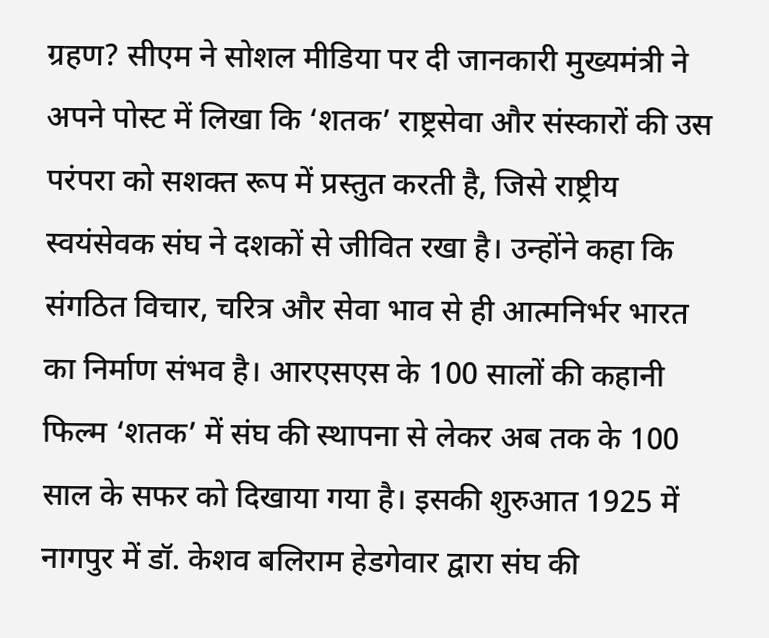ग्रहण? सीएम ने सोशल मीडिया पर दी जानकारी मुख्यमंत्री ने अपने पोस्ट में लिखा कि ‘शतक’ राष्ट्रसेवा और संस्कारों की उस परंपरा को सशक्त रूप में प्रस्तुत करती है, जिसे राष्ट्रीय स्वयंसेवक संघ ने दशकों से जीवित रखा है। उन्होंने कहा कि संगठित विचार, चरित्र और सेवा भाव से ही आत्मनिर्भर भारत का निर्माण संभव है। आरएसएस के 100 सालों की कहानी फिल्म ‘शतक’ में संघ की स्थापना से लेकर अब तक के 100 साल के सफर को दिखाया गया है। इसकी शुरुआत 1925 में नागपुर में डॉ. केशव बलिराम हेडगेवार द्वारा संघ की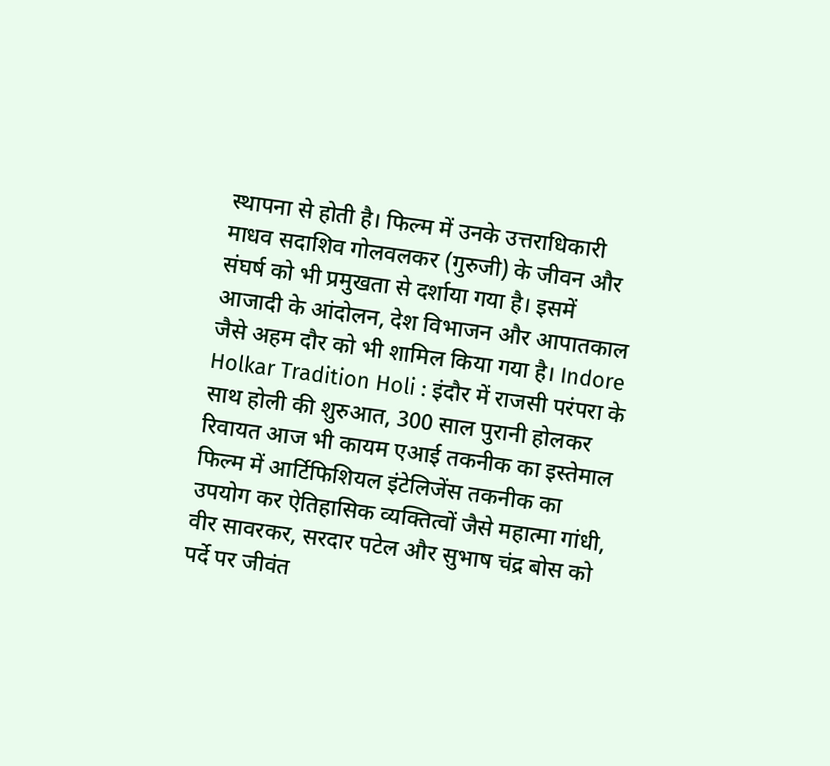स्थापना से होती है। फिल्म में उनके उत्तराधिकारी माधव सदाशिव गोलवलकर (गुरुजी) के जीवन और संघर्ष को भी प्रमुखता से दर्शाया गया है। इसमें आजादी के आंदोलन, देश विभाजन और आपातकाल जैसे अहम दौर को भी शामिल किया गया है। Indore Holkar Tradition Holi : इंदौर में राजसी परंपरा के साथ होली की शुरुआत, 300 साल पुरानी होलकर रिवायत आज भी कायम एआई तकनीक का इस्तेमाल फिल्म में आर्टिफिशियल इंटेलिजेंस तकनीक का उपयोग कर ऐतिहासिक व्यक्तित्वों जैसे महात्मा गांधी, वीर सावरकर, सरदार पटेल और सुभाष चंद्र बोस को पर्दे पर जीवंत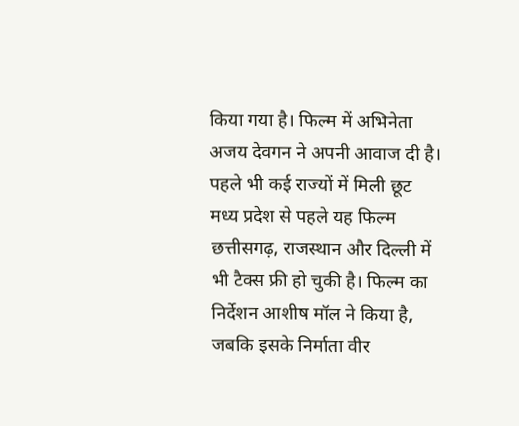किया गया है। फिल्म में अभिनेता अजय देवगन ने अपनी आवाज दी है। पहले भी कई राज्यों में मिली छूट मध्य प्रदेश से पहले यह फिल्म छत्तीसगढ़, राजस्थान और दिल्ली में भी टैक्स फ्री हो चुकी है। फिल्म का निर्देशन आशीष मॉल ने किया है, जबकि इसके निर्माता वीर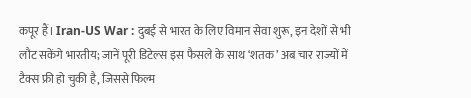कपूर हैं। Iran-US War : दुबई से भारत के लिए विमान सेवा शुरू, इन देशों से भी लौट सकेंगे भारतीय; जानें पूरी डिटेल्स इस फैसले के साथ ‘शतक’ अब चार राज्यों में टैक्स फ्री हो चुकी है, जिससे फिल्म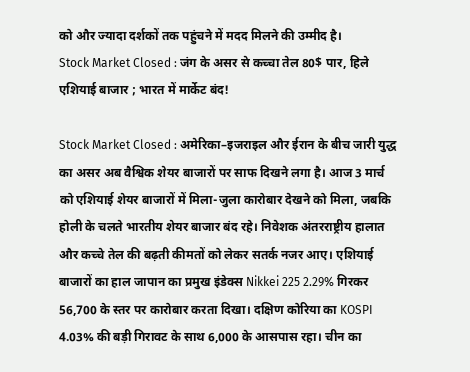को और ज्यादा दर्शकों तक पहुंचने में मदद मिलने की उम्मीद है।
Stock Market Closed : जंग के असर से कच्चा तेल 80$ पार, हिले एशियाई बाजार ; भारत में मार्केट बंद!

Stock Market Closed : अमेरिका–इजराइल और ईरान के बीच जारी युद्ध का असर अब वैश्विक शेयर बाजारों पर साफ दिखने लगा है। आज 3 मार्च को एशियाई शेयर बाजारों में मिला-जुला कारोबार देखने को मिला, जबकि होली के चलते भारतीय शेयर बाजार बंद रहे। निवेशक अंतरराष्ट्रीय हालात और कच्चे तेल की बढ़ती कीमतों को लेकर सतर्क नजर आए। एशियाई बाजारों का हाल जापान का प्रमुख इंडेक्स Nikkei 225 2.29% गिरकर 56,700 के स्तर पर कारोबार करता दिखा। दक्षिण कोरिया का KOSPI 4.03% की बड़ी गिरावट के साथ 6,000 के आसपास रहा। चीन का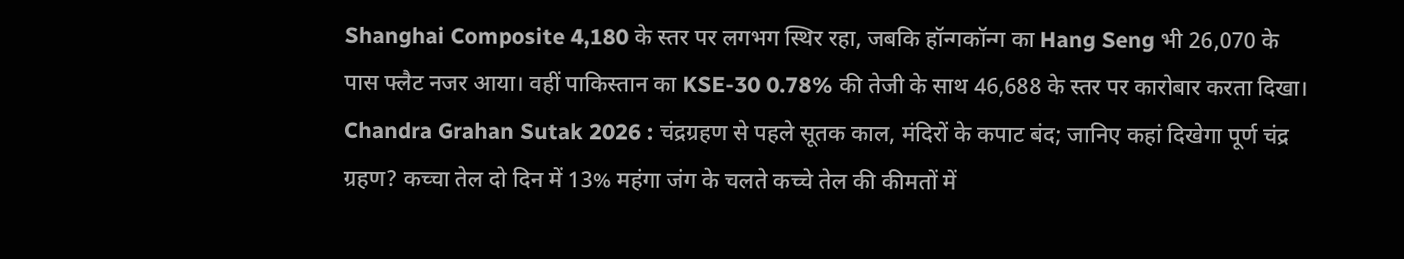Shanghai Composite 4,180 के स्तर पर लगभग स्थिर रहा, जबकि हॉन्गकॉन्ग का Hang Seng भी 26,070 के पास फ्लैट नजर आया। वहीं पाकिस्तान का KSE-30 0.78% की तेजी के साथ 46,688 के स्तर पर कारोबार करता दिखा। Chandra Grahan Sutak 2026 : चंद्रग्रहण से पहले सूतक काल, मंदिरों के कपाट बंद; जानिए कहां दिखेगा पूर्ण चंद्र ग्रहण? कच्चा तेल दो दिन में 13% महंगा जंग के चलते कच्चे तेल की कीमतों में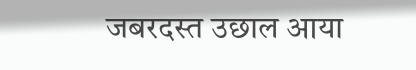जबरदस्त उछाल आया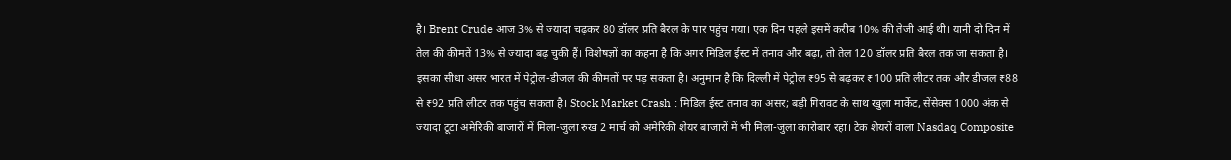है। Brent Crude आज 3% से ज्यादा चढ़कर 80 डॉलर प्रति बैरल के पार पहुंच गया। एक दिन पहले इसमें करीब 10% की तेजी आई थी। यानी दो दिन में तेल की कीमतें 13% से ज्यादा बढ़ चुकी हैं। विशेषज्ञों का कहना है कि अगर मिडिल ईस्ट में तनाव और बढ़ा, तो तेल 120 डॉलर प्रति बैरल तक जा सकता है। इसका सीधा असर भारत में पेट्रोल-डीजल की कीमतों पर पड़ सकता है। अनुमान है कि दिल्ली में पेट्रोल ₹95 से बढ़कर ₹100 प्रति लीटर तक और डीजल ₹88 से ₹92 प्रति लीटर तक पहुंच सकता है। Stock Market Crash : मिडिल ईस्ट तनाव का असर; बड़ी गिरावट के साथ खुला मार्केट, सेंसेक्स 1000 अंक से ज्यादा टूटा अमेरिकी बाजारों में मिला-जुला रुख 2 मार्च को अमेरिकी शेयर बाजारों में भी मिला-जुला कारोबार रहा। टेक शेयरों वाला Nasdaq Composite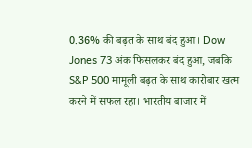0.36% की बढ़त के साथ बंद हुआ। Dow Jones 73 अंक फिसलकर बंद हुआ, जबकि S&P 500 मामूली बढ़त के साथ कारोबार खत्म करने में सफल रहा। भारतीय बाजार में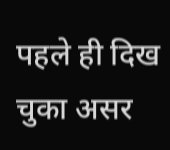पहले ही दिख चुका असर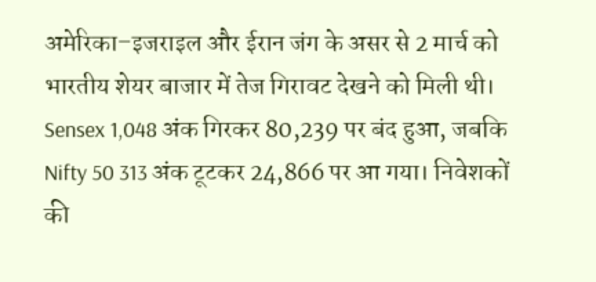अमेरिका–इजराइल और ईरान जंग के असर से 2 मार्च को भारतीय शेयर बाजार में तेज गिरावट देखने को मिली थी। Sensex 1,048 अंक गिरकर 80,239 पर बंद हुआ, जबकि Nifty 50 313 अंक टूटकर 24,866 पर आ गया। निवेशकों की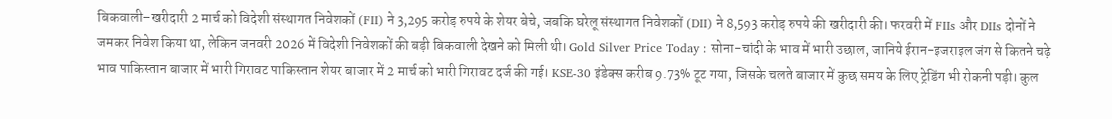बिकवाली–खरीदारी 2 मार्च को विदेशी संस्थागत निवेशकों (FII) ने 3,295 करोड़ रुपये के शेयर बेचे, जबकि घरेलू संस्थागत निवेशकों (DII) ने 8,593 करोड़ रुपये की खरीदारी की। फरवरी में FIIs और DIIs दोनों ने जमकर निवेश किया था, लेकिन जनवरी 2026 में विदेशी निवेशकों की बड़ी बिकवाली देखने को मिली थी। Gold Silver Price Today : सोना-चांदी के भाव में भारी उछाल, जानिये ईरान-इजराइल जंग से कितने चढ़े भाव पाकिस्तान बाजार में भारी गिरावट पाकिस्तान शेयर बाजार में 2 मार्च को भारी गिरावट दर्ज की गई। KSE-30 इंडेक्स करीब 9.73% टूट गया, जिसके चलते बाजार में कुछ समय के लिए ट्रेडिंग भी रोकनी पड़ी। कुल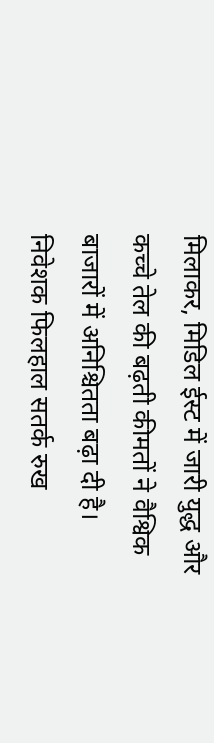मिलाकर, मिडिल ईस्ट में जारी युद्ध और कच्चे तेल की बढ़ती कीमतों ने वैश्विक बाजारों में अनिश्चितता बढ़ा दी है। निवेशक फिलहाल सतर्क रुख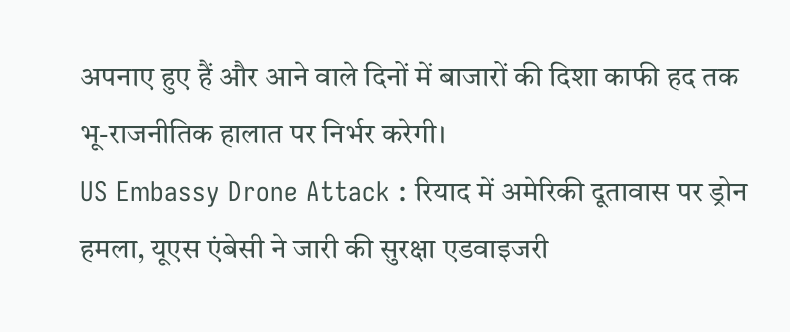अपनाए हुए हैं और आने वाले दिनों में बाजारों की दिशा काफी हद तक भू-राजनीतिक हालात पर निर्भर करेगी।
US Embassy Drone Attack : रियाद में अमेरिकी दूतावास पर ड्रोन हमला, यूएस एंबेसी ने जारी की सुरक्षा एडवाइजरी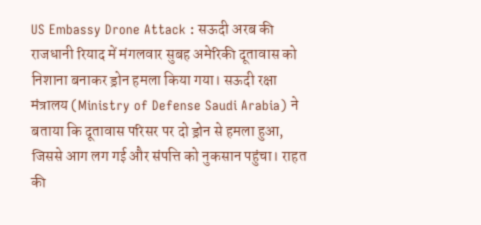US Embassy Drone Attack : सऊदी अरब की राजधानी रियाद में मंगलवार सुबह अमेरिकी दूतावास को निशाना बनाकर ड्रोन हमला किया गया। सऊदी रक्षा मंत्रालय (Ministry of Defense Saudi Arabia) ने बताया कि दूतावास परिसर पर दो ड्रोन से हमला हुआ, जिससे आग लग गई और संपत्ति को नुकसान पहुंचा। राहत की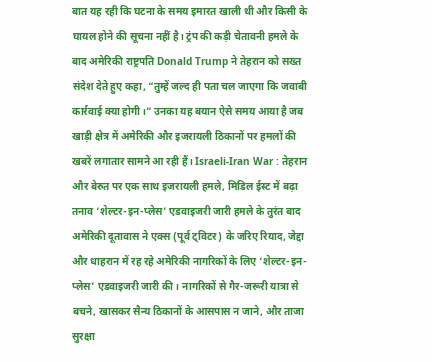बात यह रही कि घटना के समय इमारत खाली थी और किसी के घायल होने की सूचना नहीं है। ट्रंप की कड़ी चेतावनी हमले के बाद अमेरिकी राष्ट्रपति Donald Trump ने तेहरान को सख्त संदेश देते हुए कहा, “तुम्हें जल्द ही पता चल जाएगा कि जवाबी कार्रवाई क्या होगी।” उनका यह बयान ऐसे समय आया है जब खाड़ी क्षेत्र में अमेरिकी और इजरायली ठिकानों पर हमलों की खबरें लगातार सामने आ रही हैं। Israeli-Iran War : तेहरान और बेरुत पर एक साथ इजरायली हमले, मिडिल ईस्ट में बढ़ा तनाव ‘शेल्टर-इन-प्लेस’ एडवाइजरी जारी हमले के तुरंत बाद अमेरिकी दूतावास ने एक्स (पूर्व ट्विटर) के जरिए रियाद, जेद्दा और धाहरान में रह रहे अमेरिकी नागरिकों के लिए ‘शेल्टर-इन-प्लेस’ एडवाइजरी जारी की। नागरिकों से गैर-जरूरी यात्रा से बचने, खासकर सैन्य ठिकानों के आसपास न जाने, और ताजा सुरक्षा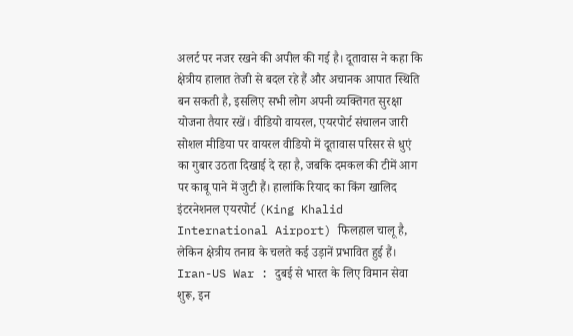अलर्ट पर नजर रखने की अपील की गई है। दूतावास ने कहा कि क्षेत्रीय हालात तेजी से बदल रहे हैं और अचानक आपात स्थिति बन सकती है, इसलिए सभी लोग अपनी व्यक्तिगत सुरक्षा योजना तैयार रखें। वीडियो वायरल, एयरपोर्ट संचालन जारी सोशल मीडिया पर वायरल वीडियो में दूतावास परिसर से धुएं का गुबार उठता दिखाई दे रहा है, जबकि दमकल की टीमें आग पर काबू पाने में जुटी हैं। हालांकि रियाद का किंग खालिद इंटरनेशनल एयरपोर्ट (King Khalid International Airport) फिलहाल चालू है, लेकिन क्षेत्रीय तनाव के चलते कई उड़ानें प्रभावित हुई हैं। Iran-US War : दुबई से भारत के लिए विमान सेवा शुरू, इन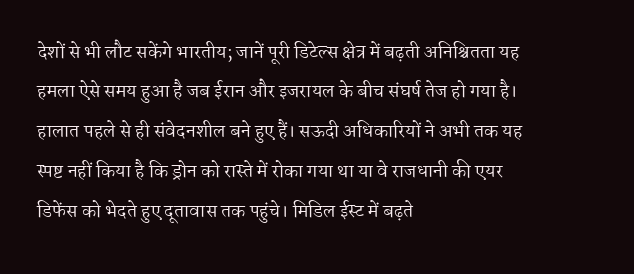देशों से भी लौट सकेंगे भारतीय; जानें पूरी डिटेल्स क्षेत्र में बढ़ती अनिश्चितता यह हमला ऐसे समय हुआ है जब ईरान और इजरायल के बीच संघर्ष तेज हो गया है। हालात पहले से ही संवेदनशील बने हुए हैं। सऊदी अधिकारियों ने अभी तक यह स्पष्ट नहीं किया है कि ड्रोन को रास्ते में रोका गया था या वे राजधानी की एयर डिफेंस को भेदते हुए दूतावास तक पहुंचे। मिडिल ईस्ट में बढ़ते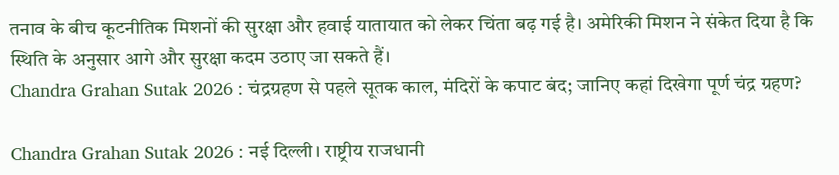तनाव के बीच कूटनीतिक मिशनों की सुरक्षा और हवाई यातायात को लेकर चिंता बढ़ गई है। अमेरिकी मिशन ने संकेत दिया है कि स्थिति के अनुसार आगे और सुरक्षा कदम उठाए जा सकते हैं।
Chandra Grahan Sutak 2026 : चंद्रग्रहण से पहले सूतक काल, मंदिरों के कपाट बंद; जानिए कहां दिखेगा पूर्ण चंद्र ग्रहण?

Chandra Grahan Sutak 2026 : नई दिल्ली। राष्ट्रीय राजधानी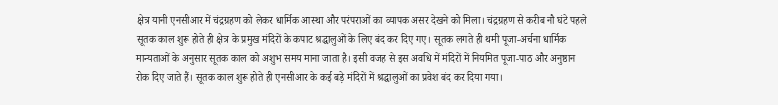क्षेत्र यानी एनसीआर में चंद्रग्रहण को लेकर धार्मिक आस्था और परंपराओं का व्यापक असर देखने को मिला। चंद्रग्रहण से करीब नौ घंटे पहले सूतक काल शुरू होते ही क्षेत्र के प्रमुख मंदिरों के कपाट श्रद्धालुओं के लिए बंद कर दिए गए। सूतक लगते ही थमी पूजा-अर्चना धार्मिक मान्यताओं के अनुसार सूतक काल को अशुभ समय माना जाता है। इसी वजह से इस अवधि में मंदिरों में नियमित पूजा-पाठ और अनुष्ठान रोक दिए जाते हैं। सूतक काल शुरू होते ही एनसीआर के कई बड़े मंदिरों में श्रद्धालुओं का प्रवेश बंद कर दिया गया।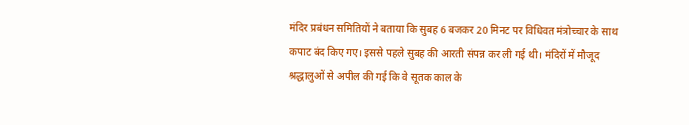मंदिर प्रबंधन समितियों ने बताया कि सुबह 6 बजकर 20 मिनट पर विधिवत मंत्रोच्चार के साथ कपाट बंद किए गए। इससे पहले सुबह की आरती संपन्न कर ली गई थी। मंदिरों में मौजूद श्रद्धालुओं से अपील की गई कि वे सूतक काल के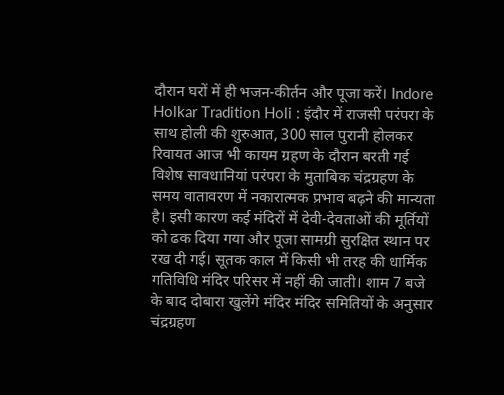दौरान घरों में ही भजन-कीर्तन और पूजा करें। Indore Holkar Tradition Holi : इंदौर में राजसी परंपरा के साथ होली की शुरुआत, 300 साल पुरानी होलकर रिवायत आज भी कायम ग्रहण के दौरान बरती गई विशेष सावधानियां परंपरा के मुताबिक चंद्रग्रहण के समय वातावरण में नकारात्मक प्रभाव बढ़ने की मान्यता है। इसी कारण कई मंदिरों में देवी-देवताओं की मूर्तियों को ढक दिया गया और पूजा सामग्री सुरक्षित स्थान पर रख दी गई। सूतक काल में किसी भी तरह की धार्मिक गतिविधि मंदिर परिसर में नहीं की जाती। शाम 7 बजे के बाद दोबारा खुलेंगे मंदिर मंदिर समितियों के अनुसार चंद्रग्रहण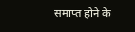समाप्त होने के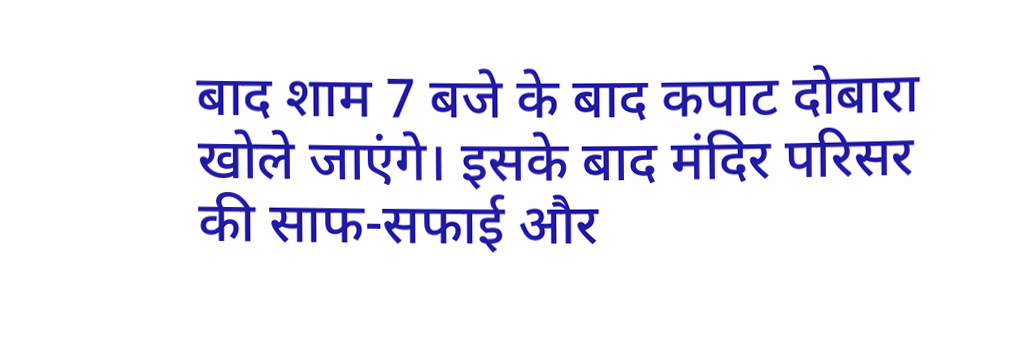बाद शाम 7 बजे के बाद कपाट दोबारा खोले जाएंगे। इसके बाद मंदिर परिसर की साफ-सफाई और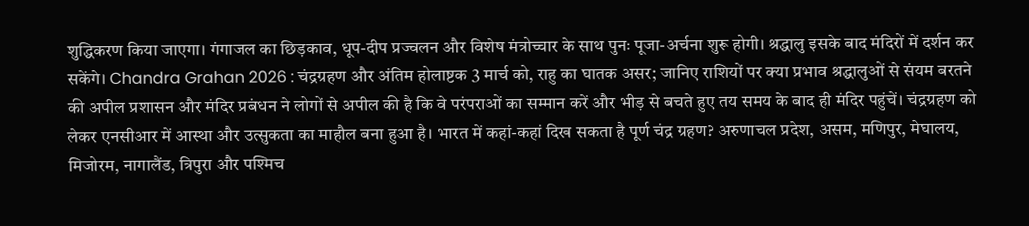शुद्धिकरण किया जाएगा। गंगाजल का छिड़काव, धूप-दीप प्रज्वलन और विशेष मंत्रोच्चार के साथ पुनः पूजा-अर्चना शुरू होगी। श्रद्धालु इसके बाद मंदिरों में दर्शन कर सकेंगे। Chandra Grahan 2026 : चंद्रग्रहण और अंतिम होलाष्टक 3 मार्च को, राहु का घातक असर; जानिए राशियों पर क्या प्रभाव श्रद्धालुओं से संयम बरतने की अपील प्रशासन और मंदिर प्रबंधन ने लोगों से अपील की है कि वे परंपराओं का सम्मान करें और भीड़ से बचते हुए तय समय के बाद ही मंदिर पहुंचें। चंद्रग्रहण को लेकर एनसीआर में आस्था और उत्सुकता का माहौल बना हुआ है। भारत में कहां-कहां दिख सकता है पूर्ण चंद्र ग्रहण? अरुणाचल प्रदेश, असम, मणिपुर, मेघालय, मिजोरम, नागालैंड, त्रिपुरा और पश्मिच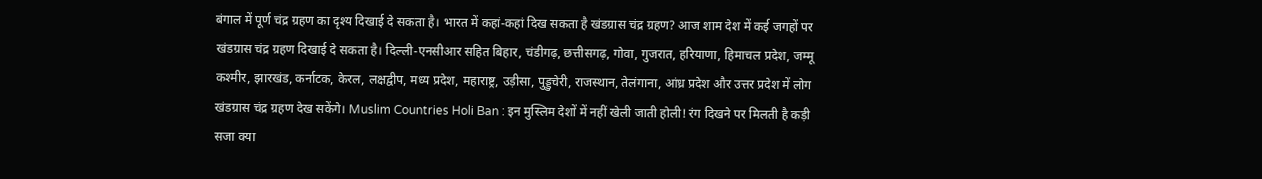बंगाल में पूर्ण चंद्र ग्रहण का दृश्य दिखाई दे सकता है। भारत में कहां-कहां दिख सकता है खंडग्रास चंद्र ग्रहण? आज शाम देश में कई जगहों पर खंडग्रास चंद्र ग्रहण दिखाई दे सकता है। दिल्ली-एनसीआर सहित बिहार, चंडीगढ़, छत्तीसगढ़, गोवा, गुजरात, हरियाणा, हिमाचल प्रदेश, जम्मू कश्मीर, झारखंड, कर्नाटक, केरल, लक्षद्वीप, मध्य प्रदेश, महाराष्ट्र, उड़ीसा, पुड्डुचेरी, राजस्थान, तेलंगाना, आंध्र प्रदेश और उत्तर प्रदेश में लोग खंडग्रास चंद्र ग्रहण देख सकेंगे। Muslim Countries Holi Ban : इन मुस्लिम देशों में नहीं खेली जाती होली! रंग दिखने पर मिलती है कड़ी सजा क्या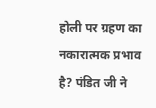होली पर ग्रहण का नकारात्मक प्रभाव है? पंडित जी ने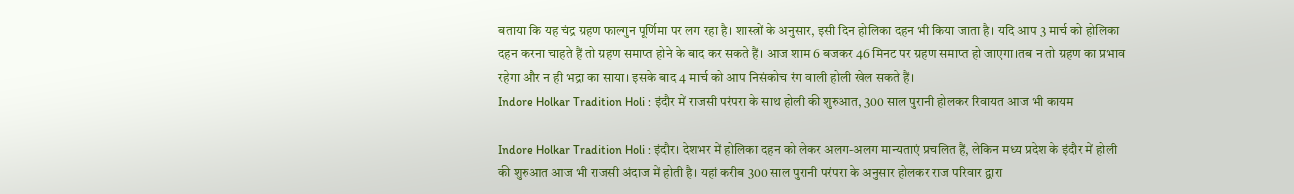बताया कि यह चंद्र ग्रहण फाल्गुन पूर्णिमा पर लग रहा है। शास्त्रों के अनुसार, इसी दिन होलिका दहन भी किया जाता है। यदि आप 3 मार्च को होलिका दहन करना चाहते हैं तो ग्रहण समाप्त होने के बाद कर सकते हैं। आज शाम 6 बजकर 46 मिनट पर ग्रहण समाप्त हो जाएगा।तब न तो ग्रहण का प्रभाव रहेगा और न ही भद्रा का साया। इसके बाद 4 मार्च को आप निसंकोच रंग वाली होली खेल सकते हैं।
Indore Holkar Tradition Holi : इंदौर में राजसी परंपरा के साथ होली की शुरुआत, 300 साल पुरानी होलकर रिवायत आज भी कायम

Indore Holkar Tradition Holi : इंदौर। देशभर में होलिका दहन को लेकर अलग-अलग मान्यताएं प्रचलित हैं, लेकिन मध्य प्रदेश के इंदौर में होली की शुरुआत आज भी राजसी अंदाज में होती है। यहां करीब 300 साल पुरानी परंपरा के अनुसार होलकर राज परिवार द्वारा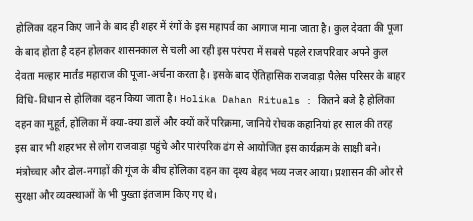होलिका दहन किए जाने के बाद ही शहर में रंगों के इस महापर्व का आगाज माना जाता है। कुल देवता की पूजा के बाद होता है दहन होलकर शासनकाल से चली आ रही इस परंपरा में सबसे पहले राजपरिवार अपने कुल देवता मल्हार मार्तंड महाराज की पूजा-अर्चना करता है। इसके बाद ऐतिहासिक राजवाड़ा पैलेस परिसर के बाहर विधि-विधान से होलिका दहन किया जाता है। Holika Dahan Rituals : कितने बजे है होलिका दहन का मुहूर्त, होलिका में क्या-क्या डालें और क्यों करें परिक्रमा, जानिये रोचक कहानियां हर साल की तरह इस बार भी शहरभर से लोग राजवाड़ा पहुंचे और पारंपरिक ढंग से आयोजित इस कार्यक्रम के साक्षी बने। मंत्रोच्चार और ढोल-नगाड़ों की गूंज के बीच होलिका दहन का दृश्य बेहद भव्य नजर आया। प्रशासन की ओर से सुरक्षा और व्यवस्थाओं के भी पुख्ता इंतजाम किए गए थे।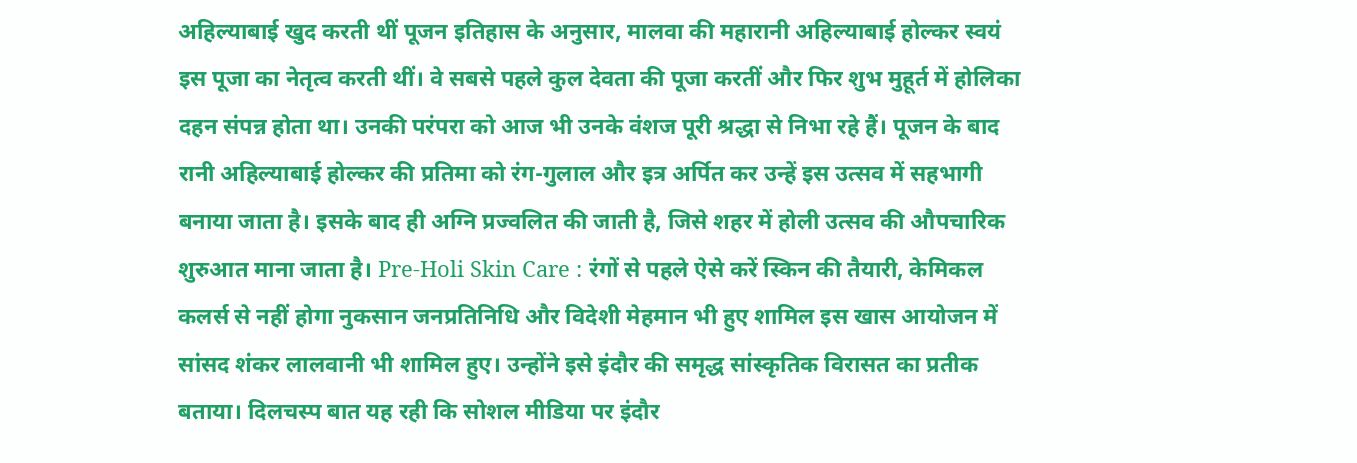अहिल्याबाई खुद करती थीं पूजन इतिहास के अनुसार, मालवा की महारानी अहिल्याबाई होल्कर स्वयं इस पूजा का नेतृत्व करती थीं। वे सबसे पहले कुल देवता की पूजा करतीं और फिर शुभ मुहूर्त में होलिका दहन संपन्न होता था। उनकी परंपरा को आज भी उनके वंशज पूरी श्रद्धा से निभा रहे हैं। पूजन के बाद रानी अहिल्याबाई होल्कर की प्रतिमा को रंग-गुलाल और इत्र अर्पित कर उन्हें इस उत्सव में सहभागी बनाया जाता है। इसके बाद ही अग्नि प्रज्वलित की जाती है, जिसे शहर में होली उत्सव की औपचारिक शुरुआत माना जाता है। Pre-Holi Skin Care : रंगों से पहले ऐसे करें स्किन की तैयारी, केमिकल कलर्स से नहीं होगा नुकसान जनप्रतिनिधि और विदेशी मेहमान भी हुए शामिल इस खास आयोजन में सांसद शंकर लालवानी भी शामिल हुए। उन्होंने इसे इंदौर की समृद्ध सांस्कृतिक विरासत का प्रतीक बताया। दिलचस्प बात यह रही कि सोशल मीडिया पर इंदौर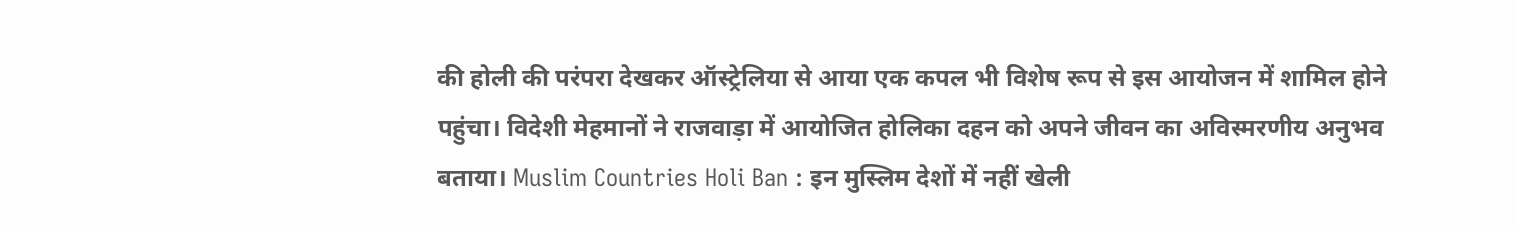की होली की परंपरा देखकर ऑस्ट्रेलिया से आया एक कपल भी विशेष रूप से इस आयोजन में शामिल होने पहुंचा। विदेशी मेहमानों ने राजवाड़ा में आयोजित होलिका दहन को अपने जीवन का अविस्मरणीय अनुभव बताया। Muslim Countries Holi Ban : इन मुस्लिम देशों में नहीं खेली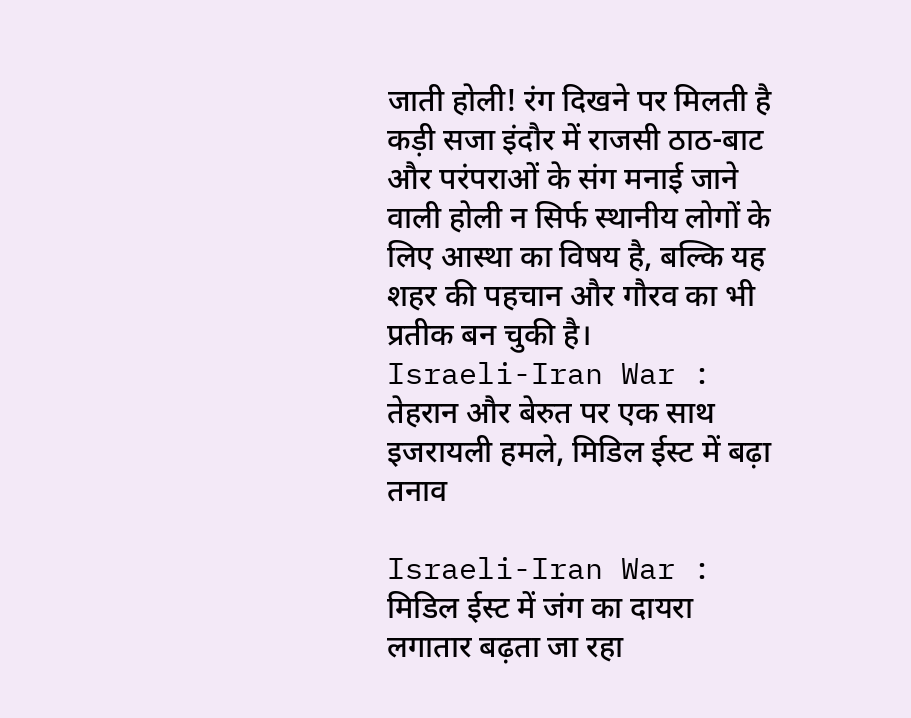जाती होली! रंग दिखने पर मिलती है कड़ी सजा इंदौर में राजसी ठाठ-बाट और परंपराओं के संग मनाई जाने वाली होली न सिर्फ स्थानीय लोगों के लिए आस्था का विषय है, बल्कि यह शहर की पहचान और गौरव का भी प्रतीक बन चुकी है।
Israeli-Iran War : तेहरान और बेरुत पर एक साथ इजरायली हमले, मिडिल ईस्ट में बढ़ा तनाव

Israeli-Iran War : मिडिल ईस्ट में जंग का दायरा लगातार बढ़ता जा रहा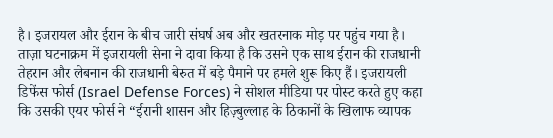है। इजरायल और ईरान के बीच जारी संघर्ष अब और खतरनाक मोड़ पर पहुंच गया है। ताज़ा घटनाक्रम में इजरायली सेना ने दावा किया है कि उसने एक साथ ईरान की राजधानी तेहरान और लेबनान की राजधानी बेरुत में बड़े पैमाने पर हमले शुरू किए हैं। इजरायली डिफेंस फोर्स (Israel Defense Forces) ने सोशल मीडिया पर पोस्ट करते हुए कहा कि उसकी एयर फोर्स ने “ईरानी शासन और हिज़्बुल्लाह के ठिकानों के खिलाफ व्यापक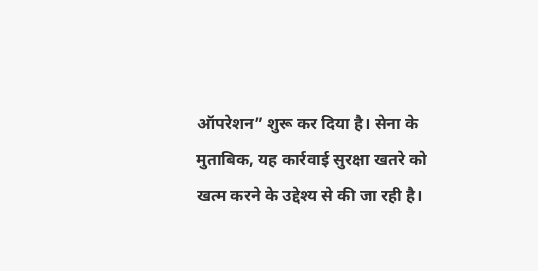ऑपरेशन” शुरू कर दिया है। सेना के मुताबिक, यह कार्रवाई सुरक्षा खतरे को खत्म करने के उद्देश्य से की जा रही है।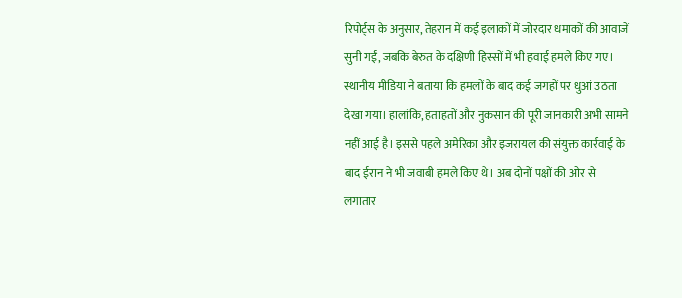रिपोर्ट्स के अनुसार, तेहरान में कई इलाकों में जोरदार धमाकों की आवाजें सुनी गईं, जबकि बेरुत के दक्षिणी हिस्सों में भी हवाई हमले किए गए। स्थानीय मीडिया ने बताया कि हमलों के बाद कई जगहों पर धुआं उठता देखा गया। हालांकि, हताहतों और नुकसान की पूरी जानकारी अभी सामने नहीं आई है। इससे पहले अमेरिका और इजरायल की संयुक्त कार्रवाई के बाद ईरान ने भी जवाबी हमले किए थे। अब दोनों पक्षों की ओर से लगातार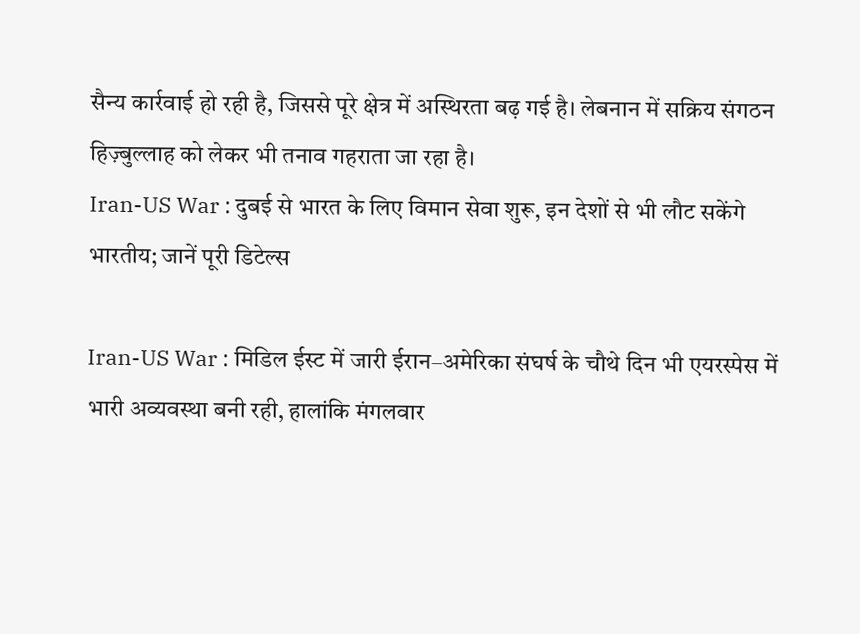सैन्य कार्रवाई हो रही है, जिससे पूरे क्षेत्र में अस्थिरता बढ़ गई है। लेबनान में सक्रिय संगठन हिज़्बुल्लाह को लेकर भी तनाव गहराता जा रहा है।
Iran-US War : दुबई से भारत के लिए विमान सेवा शुरू, इन देशों से भी लौट सकेंगे भारतीय; जानें पूरी डिटेल्स

Iran-US War : मिडिल ईस्ट में जारी ईरान–अमेरिका संघर्ष के चौथे दिन भी एयरस्पेस में भारी अव्यवस्था बनी रही, हालांकि मंगलवार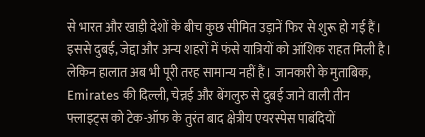से भारत और खाड़ी देशों के बीच कुछ सीमित उड़ानें फिर से शुरू हो गई हैं। इससे दुबई, जेद्दा और अन्य शहरों में फंसे यात्रियों को आंशिक राहत मिली है। लेकिन हालात अब भी पूरी तरह सामान्य नहीं हैं। जानकारी के मुताबिक, Emirates की दिल्ली, चेन्नई और बेंगलुरु से दुबई जाने वाली तीन फ्लाइट्स को टेक-ऑफ के तुरंत बाद क्षेत्रीय एयरस्पेस पाबंदियों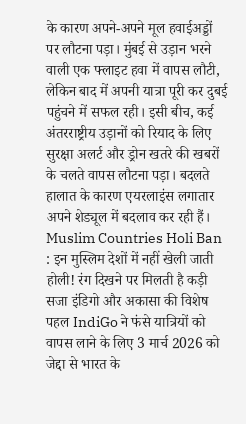के कारण अपने-अपने मूल हवाईअड्डों पर लौटना पड़ा। मुंबई से उड़ान भरने वाली एक फ्लाइट हवा में वापस लौटी, लेकिन बाद में अपनी यात्रा पूरी कर दुबई पहुंचने में सफल रही। इसी बीच, कई अंतरराष्ट्रीय उड़ानों को रियाद के लिए सुरक्षा अलर्ट और ड्रोन खतरे की खबरों के चलते वापस लौटना पड़ा। बदलते हालात के कारण एयरलाइंस लगातार अपने शेड्यूल में बदलाव कर रही हैं। Muslim Countries Holi Ban : इन मुस्लिम देशों में नहीं खेली जाती होली! रंग दिखने पर मिलती है कड़ी सजा इंडिगो और अकासा की विशेष पहल IndiGo ने फंसे यात्रियों को वापस लाने के लिए 3 मार्च 2026 को जेद्दा से भारत के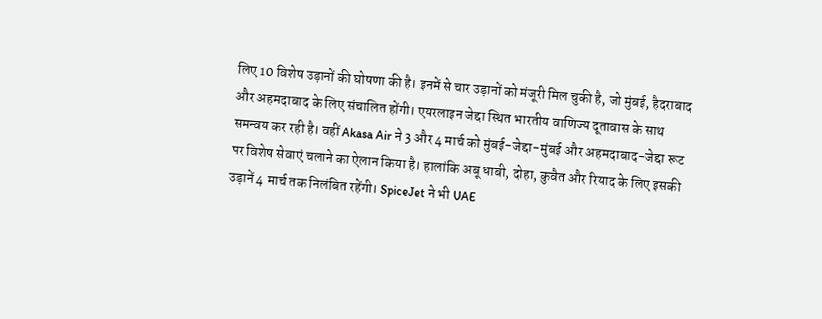लिए 10 विशेष उड़ानों की घोषणा की है। इनमें से चार उड़ानों को मंजूरी मिल चुकी है, जो मुंबई, हैदराबाद और अहमदाबाद के लिए संचालित होंगी। एयरलाइन जेद्दा स्थित भारतीय वाणिज्य दूतावास के साथ समन्वय कर रही है। वहीं Akasa Air ने 3 और 4 मार्च को मुंबई-जेद्दा-मुंबई और अहमदाबाद-जेद्दा रूट पर विशेष सेवाएं चलाने का ऐलान किया है। हालांकि अबू धाबी, दोहा, कुवैत और रियाद के लिए इसकी उड़ानें 4 मार्च तक निलंबित रहेंगी। SpiceJet ने भी UAE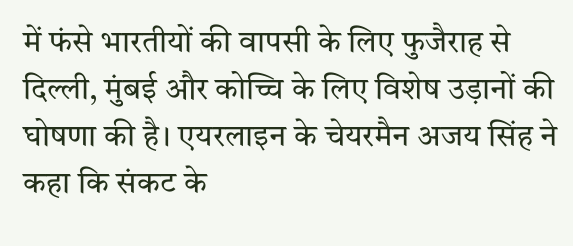में फंसे भारतीयों की वापसी के लिए फुजैराह से दिल्ली, मुंबई और कोच्चि के लिए विशेष उड़ानों की घोषणा की है। एयरलाइन के चेयरमैन अजय सिंह ने कहा कि संकट के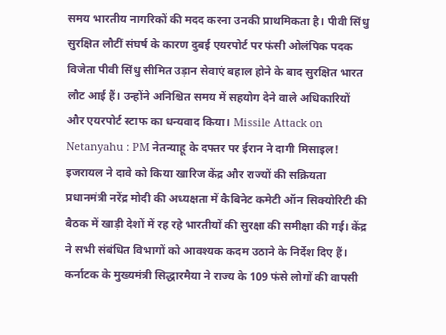समय भारतीय नागरिकों की मदद करना उनकी प्राथमिकता है। पीवी सिंधु सुरक्षित लौटीं संघर्ष के कारण दुबई एयरपोर्ट पर फंसी ओलंपिक पदक विजेता पीवी सिंधु सीमित उड़ान सेवाएं बहाल होने के बाद सुरक्षित भारत लौट आई हैं। उन्होंने अनिश्चित समय में सहयोग देने वाले अधिकारियों और एयरपोर्ट स्टाफ का धन्यवाद किया। Missile Attack on Netanyahu : PM नेतन्याहू के दफ्तर पर ईरान ने दागी मिसाइल! इजरायल ने दावे को किया खारिज केंद्र और राज्यों की सक्रियता प्रधानमंत्री नरेंद्र मोदी की अध्यक्षता में कैबिनेट कमेटी ऑन सिक्योरिटी की बैठक में खाड़ी देशों में रह रहे भारतीयों की सुरक्षा की समीक्षा की गई। केंद्र ने सभी संबंधित विभागों को आवश्यक कदम उठाने के निर्देश दिए हैं। कर्नाटक के मुख्यमंत्री सिद्धारमैया ने राज्य के 109 फंसे लोगों की वापसी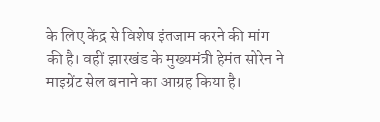के लिए केंद्र से विशेष इंतजाम करने की मांग की है। वहीं झारखंड के मुख्यमंत्री हेमंत सोरेन ने माइग्रेंट सेल बनाने का आग्रह किया है।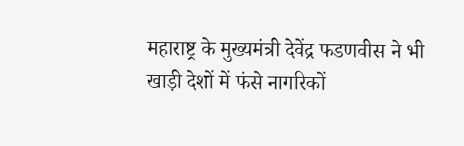महाराष्ट्र के मुख्यमंत्री देवेंद्र फडणवीस ने भी खाड़ी देशों में फंसे नागरिकों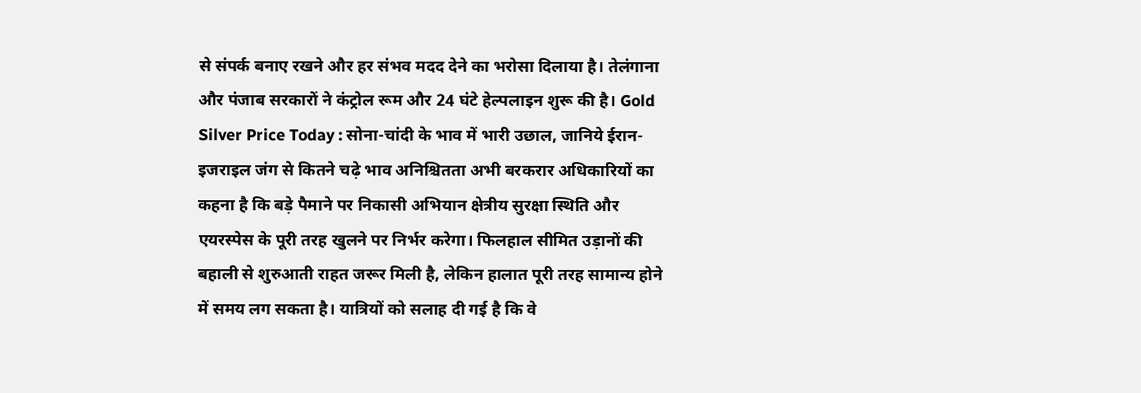से संपर्क बनाए रखने और हर संभव मदद देने का भरोसा दिलाया है। तेलंगाना और पंजाब सरकारों ने कंट्रोल रूम और 24 घंटे हेल्पलाइन शुरू की है। Gold Silver Price Today : सोना-चांदी के भाव में भारी उछाल, जानिये ईरान-इजराइल जंग से कितने चढ़े भाव अनिश्चितता अभी बरकरार अधिकारियों का कहना है कि बड़े पैमाने पर निकासी अभियान क्षेत्रीय सुरक्षा स्थिति और एयरस्पेस के पूरी तरह खुलने पर निर्भर करेगा। फिलहाल सीमित उड़ानों की बहाली से शुरुआती राहत जरूर मिली है, लेकिन हालात पूरी तरह सामान्य होने में समय लग सकता है। यात्रियों को सलाह दी गई है कि वे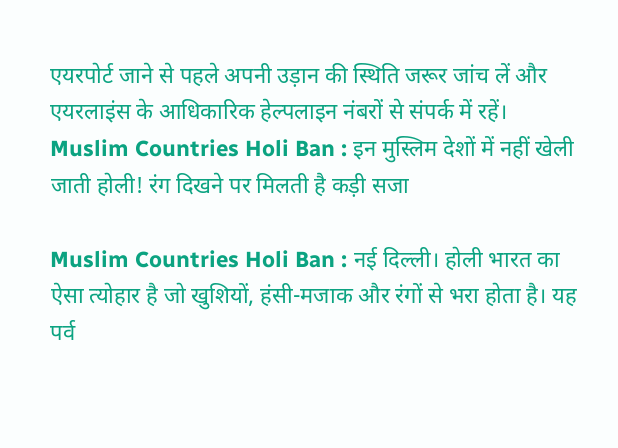एयरपोर्ट जाने से पहले अपनी उड़ान की स्थिति जरूर जांच लें और एयरलाइंस के आधिकारिक हेल्पलाइन नंबरों से संपर्क में रहें।
Muslim Countries Holi Ban : इन मुस्लिम देशों में नहीं खेली जाती होली! रंग दिखने पर मिलती है कड़ी सजा

Muslim Countries Holi Ban : नई दिल्ली। होली भारत का ऐसा त्योहार है जो खुशियों, हंसी-मजाक और रंगों से भरा होता है। यह पर्व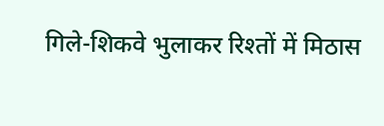गिले-शिकवे भुलाकर रिश्तों में मिठास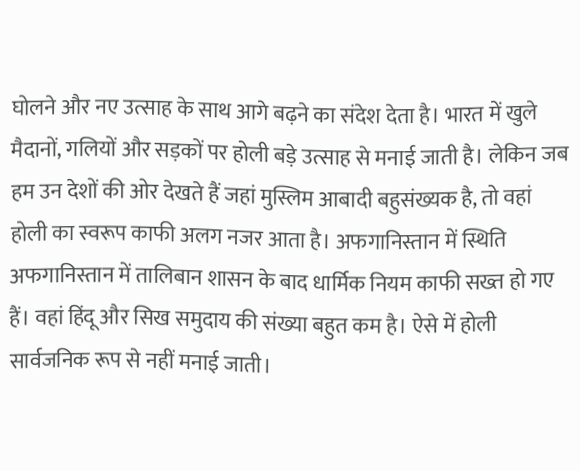घोलने और नए उत्साह के साथ आगे बढ़ने का संदेश देता है। भारत में खुले मैदानों, गलियों और सड़कों पर होली बड़े उत्साह से मनाई जाती है। लेकिन जब हम उन देशों की ओर देखते हैं जहां मुस्लिम आबादी बहुसंख्यक है, तो वहां होली का स्वरूप काफी अलग नजर आता है। अफगानिस्तान में स्थिति अफगानिस्तान में तालिबान शासन के बाद धार्मिक नियम काफी सख्त हो गए हैं। वहां हिंदू और सिख समुदाय की संख्या बहुत कम है। ऐसे में होली सार्वजनिक रूप से नहीं मनाई जाती।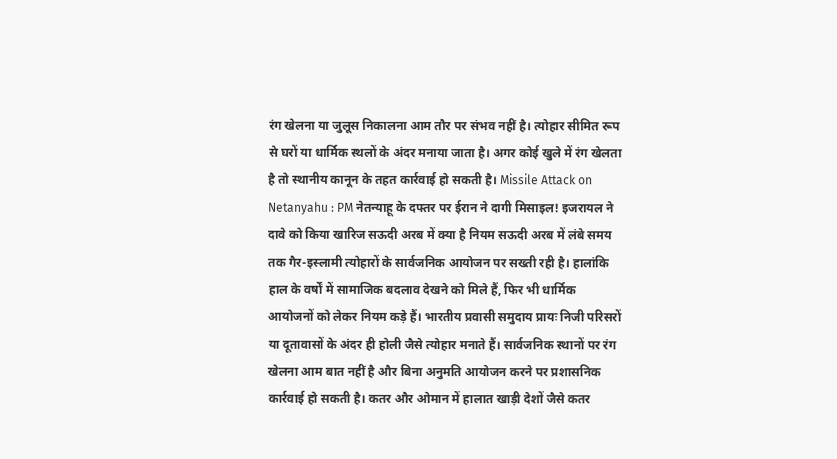रंग खेलना या जुलूस निकालना आम तौर पर संभव नहीं है। त्योहार सीमित रूप से घरों या धार्मिक स्थलों के अंदर मनाया जाता है। अगर कोई खुले में रंग खेलता है तो स्थानीय कानून के तहत कार्रवाई हो सकती है। Missile Attack on Netanyahu : PM नेतन्याहू के दफ्तर पर ईरान ने दागी मिसाइल! इजरायल ने दावे को किया खारिज सऊदी अरब में क्या है नियम सऊदी अरब में लंबे समय तक गैर-इस्लामी त्योहारों के सार्वजनिक आयोजन पर सख्ती रही है। हालांकि हाल के वर्षों में सामाजिक बदलाव देखने को मिले हैं, फिर भी धार्मिक आयोजनों को लेकर नियम कड़े हैं। भारतीय प्रवासी समुदाय प्रायः निजी परिसरों या दूतावासों के अंदर ही होली जैसे त्योहार मनाते हैं। सार्वजनिक स्थानों पर रंग खेलना आम बात नहीं है और बिना अनुमति आयोजन करने पर प्रशासनिक कार्रवाई हो सकती है। कतर और ओमान में हालात खाड़ी देशों जैसे कतर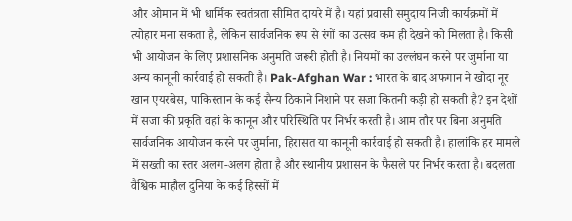और ओमान में भी धार्मिक स्वतंत्रता सीमित दायरे में है। यहां प्रवासी समुदाय निजी कार्यक्रमों में त्योहार मना सकता है, लेकिन सार्वजनिक रूप से रंगों का उत्सव कम ही देखने को मिलता है। किसी भी आयोजन के लिए प्रशासनिक अनुमति जरूरी होती है। नियमों का उल्लंघन करने पर जुर्माना या अन्य कानूनी कार्रवाई हो सकती है। Pak-Afghan War : भारत के बाद अफगान ने खोदा नूर खान एयरबेस, पाकिस्तान के कई सैन्य ठिकाने निशाने पर सजा कितनी कड़ी हो सकती है? इन देशों में सजा की प्रकृति वहां के कानून और परिस्थिति पर निर्भर करती है। आम तौर पर बिना अनुमति सार्वजनिक आयोजन करने पर जुर्माना, हिरासत या कानूनी कार्रवाई हो सकती है। हालांकि हर मामले में सख्ती का स्तर अलग-अलग होता है और स्थानीय प्रशासन के फैसले पर निर्भर करता है। बदलता वैश्विक माहौल दुनिया के कई हिस्सों में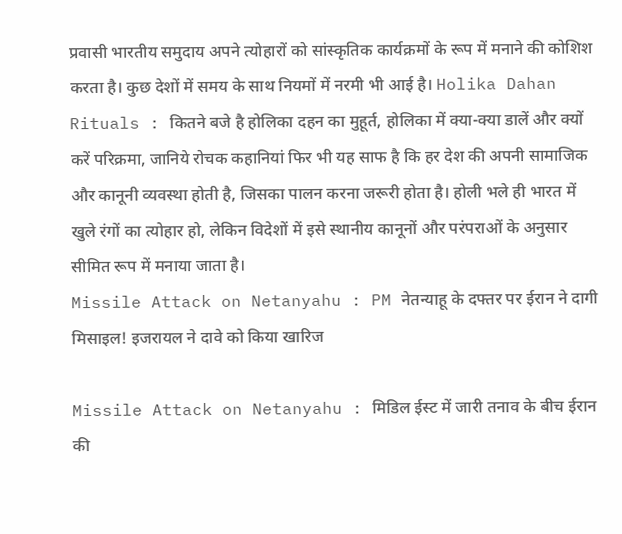प्रवासी भारतीय समुदाय अपने त्योहारों को सांस्कृतिक कार्यक्रमों के रूप में मनाने की कोशिश करता है। कुछ देशों में समय के साथ नियमों में नरमी भी आई है। Holika Dahan Rituals : कितने बजे है होलिका दहन का मुहूर्त, होलिका में क्या-क्या डालें और क्यों करें परिक्रमा, जानिये रोचक कहानियां फिर भी यह साफ है कि हर देश की अपनी सामाजिक और कानूनी व्यवस्था होती है, जिसका पालन करना जरूरी होता है। होली भले ही भारत में खुले रंगों का त्योहार हो, लेकिन विदेशों में इसे स्थानीय कानूनों और परंपराओं के अनुसार सीमित रूप में मनाया जाता है।
Missile Attack on Netanyahu : PM नेतन्याहू के दफ्तर पर ईरान ने दागी मिसाइल! इजरायल ने दावे को किया खारिज

Missile Attack on Netanyahu : मिडिल ईस्ट में जारी तनाव के बीच ईरान की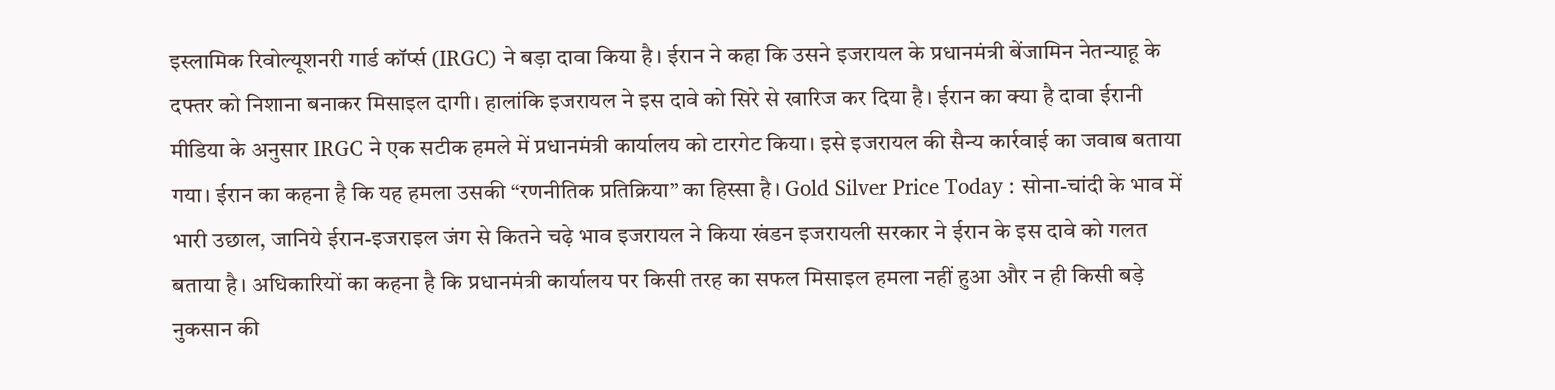इस्लामिक रिवोल्यूशनरी गार्ड कॉर्प्स (IRGC) ने बड़ा दावा किया है। ईरान ने कहा कि उसने इजरायल के प्रधानमंत्री बेंजामिन नेतन्याहू के दफ्तर को निशाना बनाकर मिसाइल दागी। हालांकि इजरायल ने इस दावे को सिरे से खारिज कर दिया है। ईरान का क्या है दावा ईरानी मीडिया के अनुसार IRGC ने एक सटीक हमले में प्रधानमंत्री कार्यालय को टारगेट किया। इसे इजरायल की सैन्य कार्रवाई का जवाब बताया गया। ईरान का कहना है कि यह हमला उसकी “रणनीतिक प्रतिक्रिया” का हिस्सा है। Gold Silver Price Today : सोना-चांदी के भाव में भारी उछाल, जानिये ईरान-इजराइल जंग से कितने चढ़े भाव इजरायल ने किया खंडन इजरायली सरकार ने ईरान के इस दावे को गलत बताया है। अधिकारियों का कहना है कि प्रधानमंत्री कार्यालय पर किसी तरह का सफल मिसाइल हमला नहीं हुआ और न ही किसी बड़े नुकसान की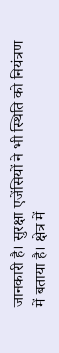जानकारी है। सुरक्षा एजेंसियों ने भी स्थिति को नियंत्रण में बताया है। क्षेत्र में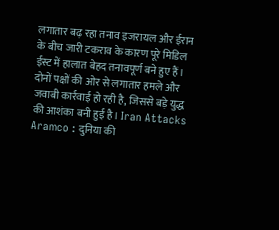लगातार बढ़ रहा तनाव इजरायल और ईरान के बीच जारी टकराव के कारण पूरे मिडिल ईस्ट में हालात बेहद तनावपूर्ण बने हुए हैं। दोनों पक्षों की ओर से लगातार हमले और जवाबी कार्रवाई हो रही है, जिससे बड़े युद्ध की आशंका बनी हुई है। Iran Attacks Aramco : दुनिया की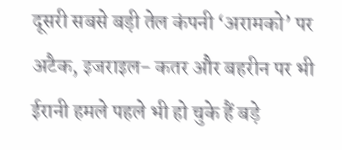दूसरी सबसे बड़ी तेल कंपनी ‘अरामको’ पर अटैक, इजराइल- कतर और बहरीन पर भी ईरानी हमले पहले भी हो चुके हैं बड़े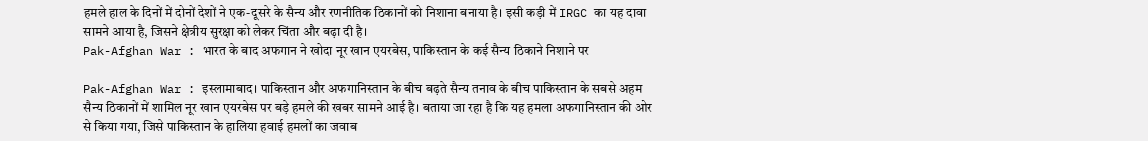हमले हाल के दिनों में दोनों देशों ने एक-दूसरे के सैन्य और रणनीतिक ठिकानों को निशाना बनाया है। इसी कड़ी में IRGC का यह दावा सामने आया है, जिसने क्षेत्रीय सुरक्षा को लेकर चिंता और बढ़ा दी है।
Pak-Afghan War : भारत के बाद अफगान ने खोदा नूर खान एयरबेस, पाकिस्तान के कई सैन्य ठिकाने निशाने पर

Pak-Afghan War : इस्लामाबाद। पाकिस्तान और अफगानिस्तान के बीच बढ़ते सैन्य तनाव के बीच पाकिस्तान के सबसे अहम सैन्य ठिकानों में शामिल नूर खान एयरबेस पर बड़े हमले की खबर सामने आई है। बताया जा रहा है कि यह हमला अफगानिस्तान की ओर से किया गया, जिसे पाकिस्तान के हालिया हवाई हमलों का जवाब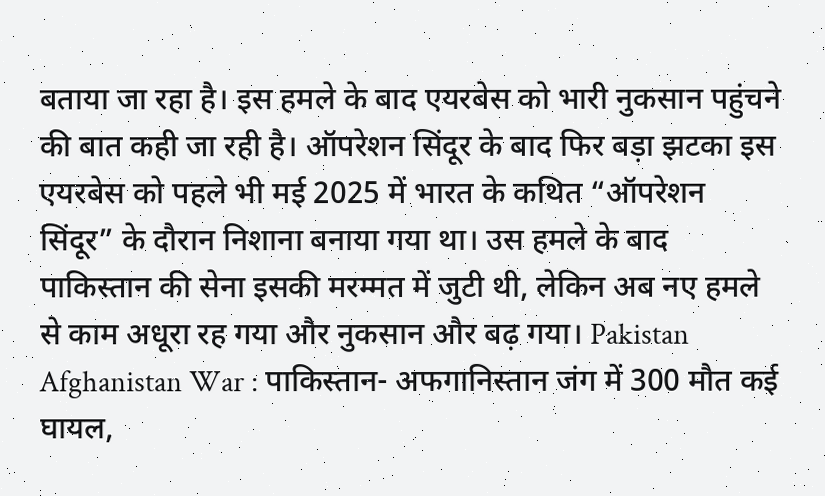बताया जा रहा है। इस हमले के बाद एयरबेस को भारी नुकसान पहुंचने की बात कही जा रही है। ऑपरेशन सिंदूर के बाद फिर बड़ा झटका इस एयरबेस को पहले भी मई 2025 में भारत के कथित “ऑपरेशन सिंदूर” के दौरान निशाना बनाया गया था। उस हमले के बाद पाकिस्तान की सेना इसकी मरम्मत में जुटी थी, लेकिन अब नए हमले से काम अधूरा रह गया और नुकसान और बढ़ गया। Pakistan Afghanistan War : पाकिस्तान- अफगानिस्तान जंग में 300 मौत कई घायल,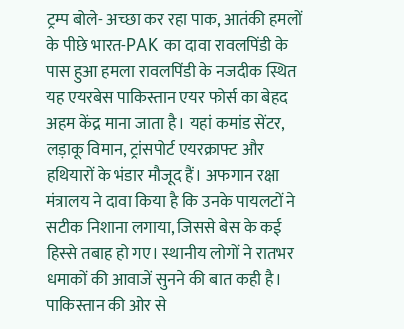ट्रम्प बोले- अच्छा कर रहा पाक, आतंकी हमलों के पीछे भारत-PAK का दावा रावलपिंडी के पास हुआ हमला रावलपिंडी के नजदीक स्थित यह एयरबेस पाकिस्तान एयर फोर्स का बेहद अहम केंद्र माना जाता है। यहां कमांड सेंटर, लड़ाकू विमान, ट्रांसपोर्ट एयरक्राफ्ट और हथियारों के भंडार मौजूद हैं। अफगान रक्षा मंत्रालय ने दावा किया है कि उनके पायलटों ने सटीक निशाना लगाया, जिससे बेस के कई हिस्से तबाह हो गए। स्थानीय लोगों ने रातभर धमाकों की आवाजें सुनने की बात कही है। पाकिस्तान की ओर से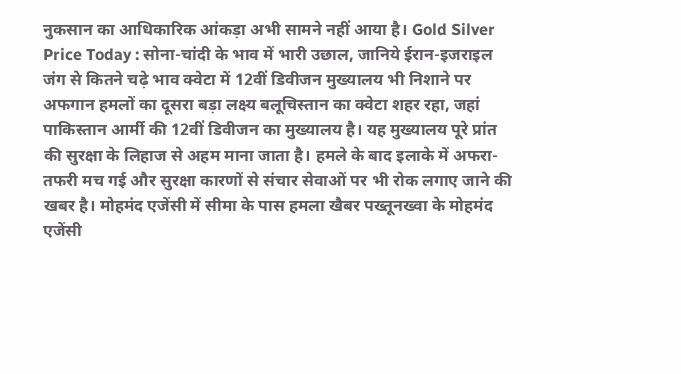नुकसान का आधिकारिक आंकड़ा अभी सामने नहीं आया है। Gold Silver Price Today : सोना-चांदी के भाव में भारी उछाल, जानिये ईरान-इजराइल जंग से कितने चढ़े भाव क्वेटा में 12वीं डिवीजन मुख्यालय भी निशाने पर अफगान हमलों का दूसरा बड़ा लक्ष्य बलूचिस्तान का क्वेटा शहर रहा, जहां पाकिस्तान आर्मी की 12वीं डिवीजन का मुख्यालय है। यह मुख्यालय पूरे प्रांत की सुरक्षा के लिहाज से अहम माना जाता है। हमले के बाद इलाके में अफरा-तफरी मच गई और सुरक्षा कारणों से संचार सेवाओं पर भी रोक लगाए जाने की खबर है। मोहमंद एजेंसी में सीमा के पास हमला खैबर पख्तूनख्वा के मोहमंद एजेंसी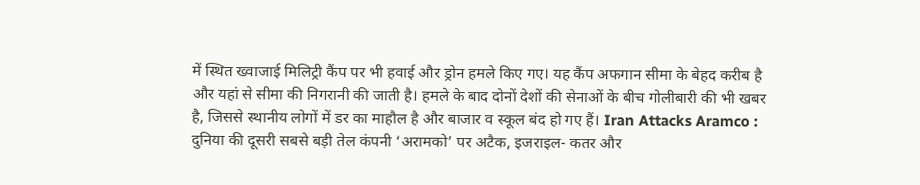में स्थित ख्वाजाई मिलिट्री कैंप पर भी हवाई और ड्रोन हमले किए गए। यह कैंप अफगान सीमा के बेहद करीब है और यहां से सीमा की निगरानी की जाती है। हमले के बाद दोनों देशों की सेनाओं के बीच गोलीबारी की भी खबर है, जिससे स्थानीय लोगों में डर का माहौल है और बाजार व स्कूल बंद हो गए हैं। Iran Attacks Aramco : दुनिया की दूसरी सबसे बड़ी तेल कंपनी ‘अरामको’ पर अटैक, इजराइल- कतर और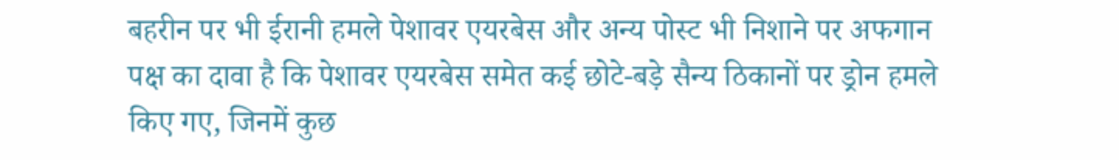बहरीन पर भी ईरानी हमले पेशावर एयरबेस और अन्य पोस्ट भी निशाने पर अफगान पक्ष का दावा है कि पेशावर एयरबेस समेत कई छोटे-बड़े सैन्य ठिकानों पर ड्रोन हमले किए गए, जिनमें कुछ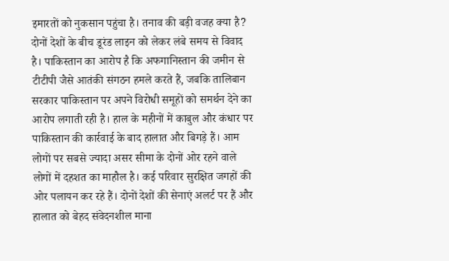इमारतों को नुकसान पहुंचा है। तनाव की बड़ी वजह क्या है? दोनों देशों के बीच डूरंड लाइन को लेकर लंबे समय से विवाद है। पाकिस्तान का आरोप है कि अफगानिस्तान की जमीन से टीटीपी जैसे आतंकी संगठन हमले करते हैं, जबकि तालिबान सरकार पाकिस्तान पर अपने विरोधी समूहों को समर्थन देने का आरोप लगाती रही है। हाल के महीनों में काबुल और कंधार पर पाकिस्तान की कार्रवाई के बाद हालात और बिगड़े हैं। आम लोगों पर सबसे ज्यादा असर सीमा के दोनों ओर रहने वाले लोगों में दहशत का माहौल है। कई परिवार सुरक्षित जगहों की ओर पलायन कर रहे हैं। दोनों देशों की सेनाएं अलर्ट पर हैं और हालात को बेहद संवेदनशील माना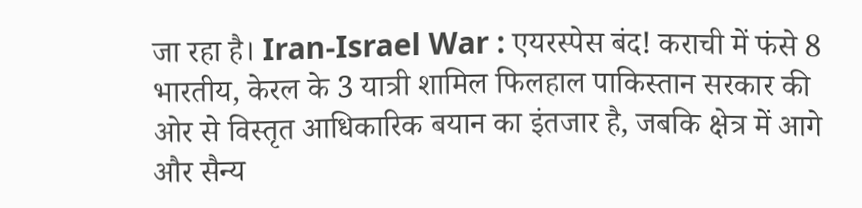जा रहा है। Iran-Israel War : एयरस्पेस बंद! कराची में फंसे 8 भारतीय, केरल के 3 यात्री शामिल फिलहाल पाकिस्तान सरकार की ओर से विस्तृत आधिकारिक बयान का इंतजार है, जबकि क्षेत्र में आगे और सैन्य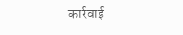कार्रवाई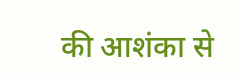की आशंका से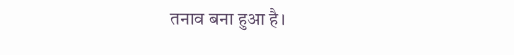तनाव बना हुआ है।